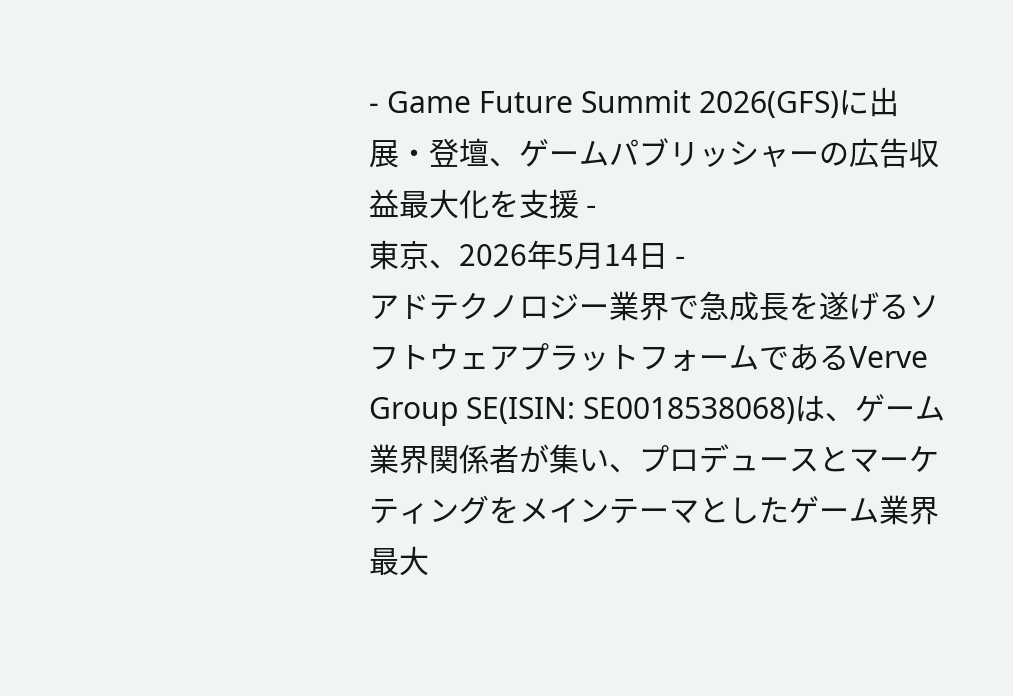- Game Future Summit 2026(GFS)に出展・登壇、ゲームパブリッシャーの広告収益最大化を支援 -
東京、2026年5月14日 -
アドテクノロジー業界で急成長を遂げるソフトウェアプラットフォームであるVerve Group SE(ISIN: SE0018538068)は、ゲーム業界関係者が集い、プロデュースとマーケティングをメインテーマとしたゲーム業界最大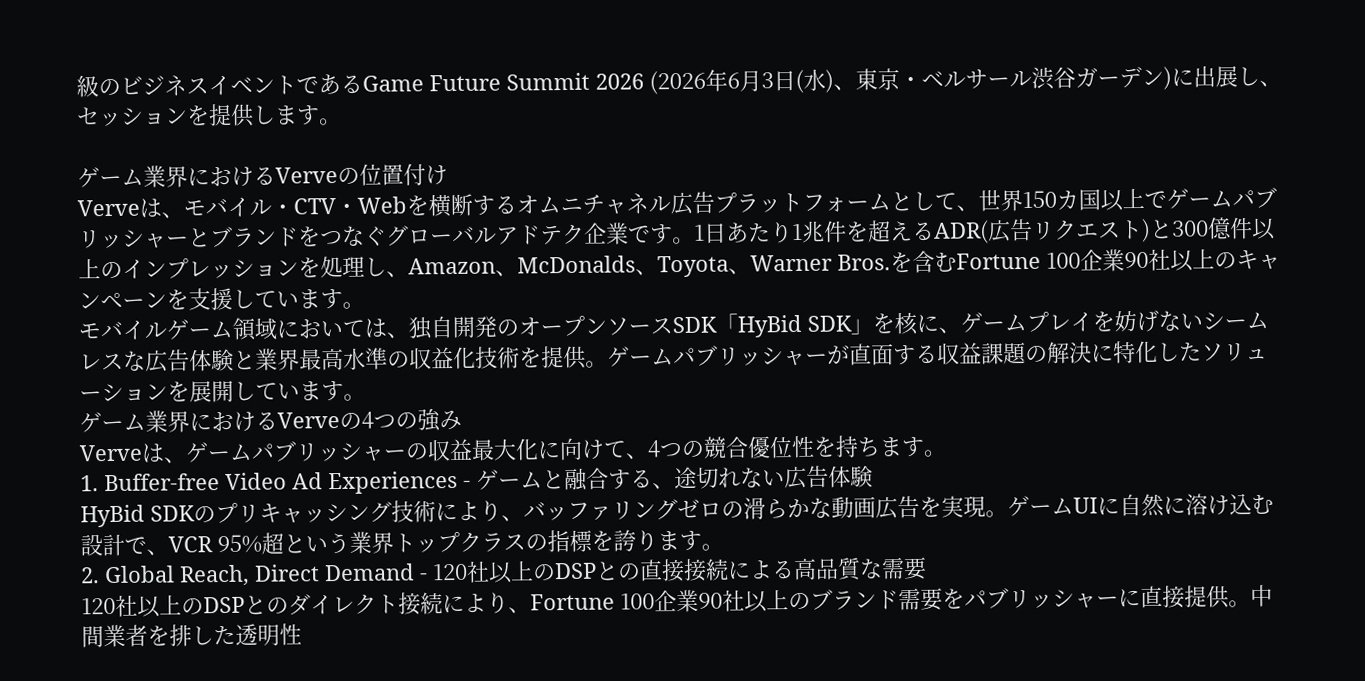級のビジネスイベントであるGame Future Summit 2026 (2026年6月3日(水)、東京・ベルサール渋谷ガーデン)に出展し、セッションを提供します。

ゲーム業界におけるVerveの位置付け
Verveは、モバイル・CTV・Webを横断するオムニチャネル広告プラットフォームとして、世界150カ国以上でゲームパブリッシャーとブランドをつなぐグローバルアドテク企業です。1日あたり1兆件を超えるADR(広告リクエスト)と300億件以上のインプレッションを処理し、Amazon、McDonalds、Toyota、Warner Bros.を含むFortune 100企業90社以上のキャンペーンを支援しています。
モバイルゲーム領域においては、独自開発のオープンソースSDK「HyBid SDK」を核に、ゲームプレイを妨げないシームレスな広告体験と業界最高水準の収益化技術を提供。ゲームパブリッシャーが直面する収益課題の解決に特化したソリューションを展開しています。
ゲーム業界におけるVerveの4つの強み
Verveは、ゲームパブリッシャーの収益最大化に向けて、4つの競合優位性を持ちます。
1. Buffer-free Video Ad Experiences - ゲームと融合する、途切れない広告体験
HyBid SDKのプリキャッシング技術により、バッファリングゼロの滑らかな動画広告を実現。ゲームUIに自然に溶け込む設計で、VCR 95%超という業界トップクラスの指標を誇ります。
2. Global Reach, Direct Demand - 120社以上のDSPとの直接接続による高品質な需要
120社以上のDSPとのダイレクト接続により、Fortune 100企業90社以上のブランド需要をパブリッシャーに直接提供。中間業者を排した透明性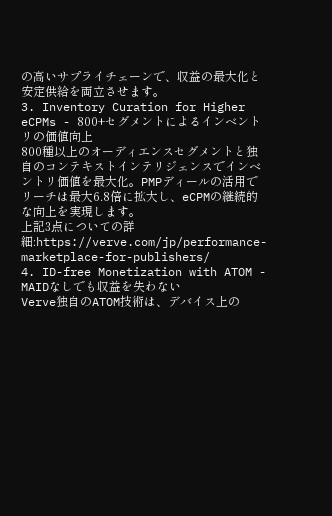の高いサプライチェーンで、収益の最大化と安定供給を両立させます。
3. Inventory Curation for Higher eCPMs - 800+セグメントによるインベントリの価値向上
800種以上のオーディエンスセグメントと独自のコンテキストインテリジェンスでインベントリ価値を最大化。PMPディールの活用でリーチは最大6.8倍に拡大し、eCPMの継続的な向上を実現します。
上記3点についての詳細:https://verve.com/jp/performance-marketplace-for-publishers/
4. ID-free Monetization with ATOM - MAIDなしでも収益を失わない
Verve独自のATOM技術は、デバイス上の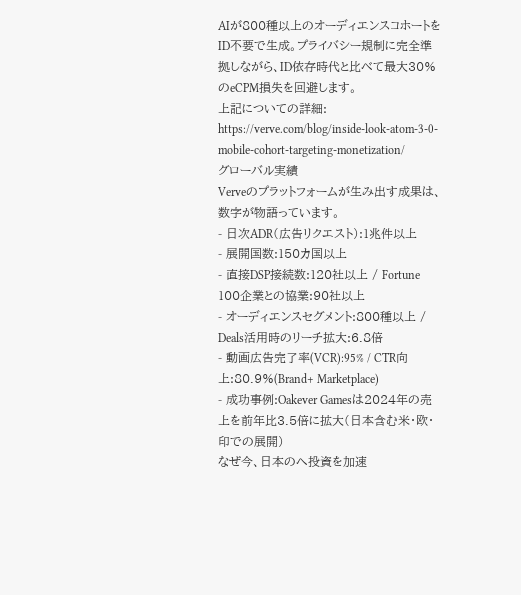AIが800種以上のオーディエンスコホートをID不要で生成。プライバシー規制に完全準拠しながら、ID依存時代と比べて最大30%のeCPM損失を回避します。
上記についての詳細: https://verve.com/blog/inside-look-atom-3-0-mobile-cohort-targeting-monetization/
グローバル実績
Verveのプラットフォームが生み出す成果は、数字が物語っています。
- 日次ADR(広告リクエスト):1兆件以上
- 展開国数:150カ国以上
- 直接DSP接続数:120社以上 / Fortune 100企業との協業:90社以上
- オーディエンスセグメント:800種以上 / Deals活用時のリーチ拡大:6.8倍
- 動画広告完了率(VCR):95% / CTR向上:80.9%(Brand+ Marketplace)
- 成功事例:Oakever Gamesは2024年の売上を前年比3.5倍に拡大(日本含む米・欧・印での展開)
なぜ今、日本のへ投資を加速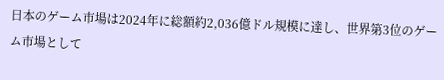日本のゲーム市場は2024年に総額約2,036億ドル規模に達し、世界第3位のゲーム市場として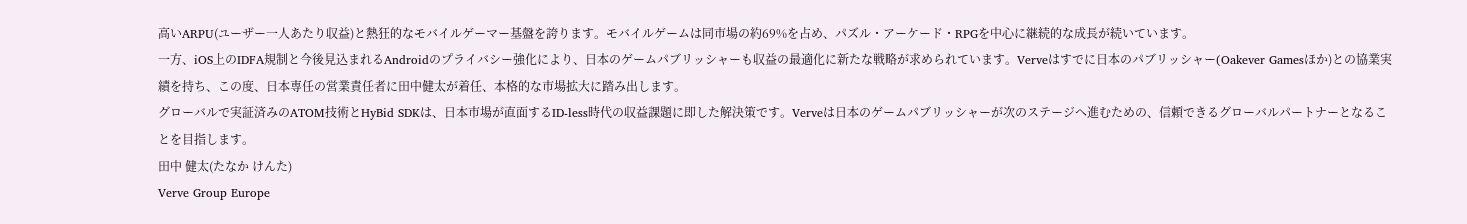高いARPU(ユーザー一人あたり収益)と熱狂的なモバイルゲーマー基盤を誇ります。モバイルゲームは同市場の約69%を占め、パズル・アーケード・RPGを中心に継続的な成長が続いています。
一方、iOS上のIDFA規制と今後見込まれるAndroidのプライバシー強化により、日本のゲームパブリッシャーも収益の最適化に新たな戦略が求められています。Verveはすでに日本のパブリッシャー(Oakever Gamesほか)との協業実績を持ち、この度、日本専任の営業責任者に田中健太が着任、本格的な市場拡大に踏み出します。
グローバルで実証済みのATOM技術とHyBid SDKは、日本市場が直面するID-less時代の収益課題に即した解決策です。Verveは日本のゲームパブリッシャーが次のステージへ進むための、信頼できるグローバルパートナーとなることを目指します。
田中 健太(たなか けんた)
Verve Group Europe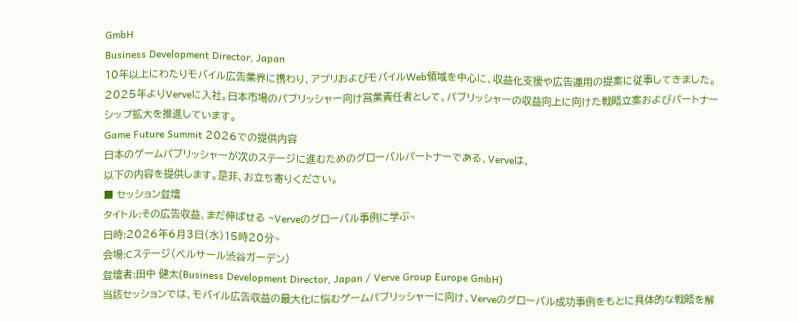GmbH
Business Development Director, Japan
10年以上にわたりモバイル広告業界に携わり、アプリおよびモバイルWeb領域を中心に、収益化支援や広告運用の提案に従事してきました。2025年よりVerveに入社。日本市場のパブリッシャー向け営業責任者として、パブリッシャーの収益向上に向けた戦略立案およびパートナーシップ拡大を推進しています。
Game Future Summit 2026での提供内容
日本のゲームパブリッシャーが次のステージに進むためのグローバルパートナーである、Verveは、
以下の内容を提供します。是非、お立ち寄りください。
■ セッション登壇
タイトル:その広告収益、まだ伸ばせる ~Verveのグローバル事例に学ぶ~
日時:2026年6月3日(水)15時20分~
会場:Cステージ(ベルサール渋谷ガーデン)
登壇者:田中 健太(Business Development Director, Japan / Verve Group Europe GmbH)
当該セッションでは、モバイル広告収益の最大化に悩むゲームパブリッシャーに向け、Verveのグローバル成功事例をもとに具体的な戦略を解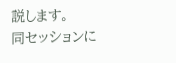説します。
同セッションに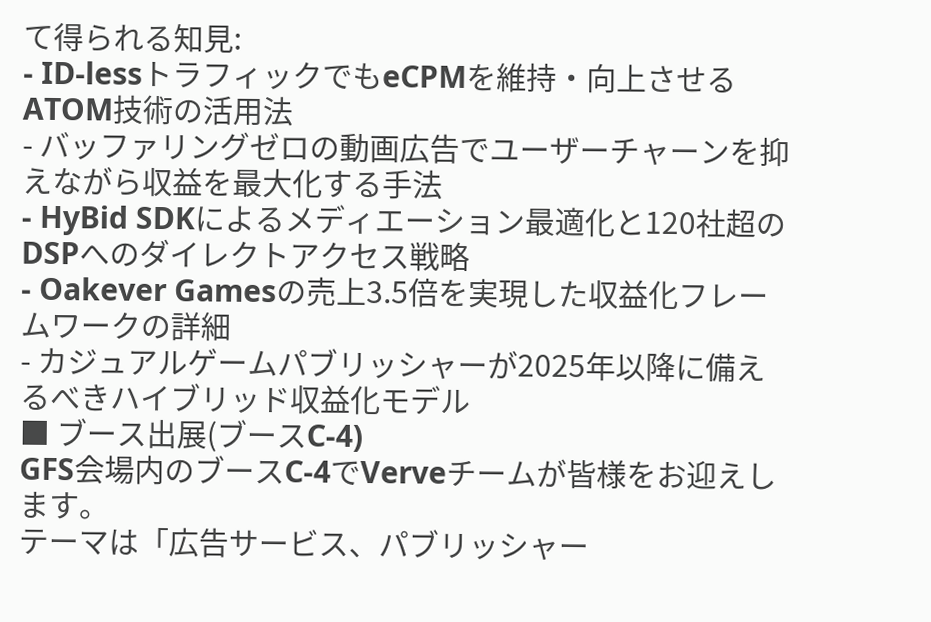て得られる知見:
- ID-lessトラフィックでもeCPMを維持・向上させるATOM技術の活用法
- バッファリングゼロの動画広告でユーザーチャーンを抑えながら収益を最大化する手法
- HyBid SDKによるメディエーション最適化と120社超のDSPへのダイレクトアクセス戦略
- Oakever Gamesの売上3.5倍を実現した収益化フレームワークの詳細
- カジュアルゲームパブリッシャーが2025年以降に備えるべきハイブリッド収益化モデル
■ ブース出展(ブースC-4)
GFS会場内のブースC-4でVerveチームが皆様をお迎えします。
テーマは「広告サービス、パブリッシャー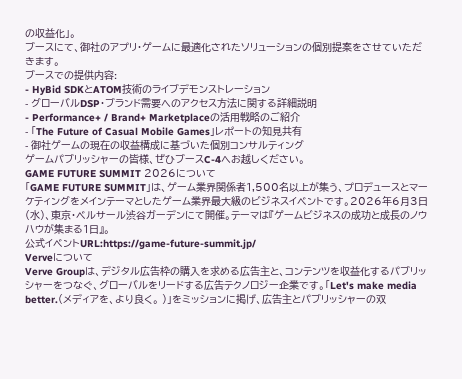の収益化」。
ブースにて、御社のアプリ・ゲームに最適化されたソリューションの個別提案をさせていただきます。
ブースでの提供内容:
- HyBid SDKとATOM技術のライブデモンストレーション
- グローバルDSP・ブランド需要へのアクセス方法に関する詳細説明
- Performance+ / Brand+ Marketplaceの活用戦略のご紹介
- 「The Future of Casual Mobile Games」レポートの知見共有
- 御社ゲームの現在の収益構成に基づいた個別コンサルティング
ゲームパブリッシャーの皆様、ぜひブースC-4へお越しください。
GAME FUTURE SUMMIT 2026について
「GAME FUTURE SUMMIT」は、ゲーム業界関係者1,500名以上が集う、プロデュースとマーケティングをメインテーマとしたゲーム業界最大級のビジネスイベントです。2026年6月3日(水)、東京・ベルサール渋谷ガーデンにて開催。テーマは『ゲームビジネスの成功と成長のノウハウが集まる1日』。
公式イベントURL:https://game-future-summit.jp/
Verveについて
Verve Groupは、デジタル広告枠の購入を求める広告主と、コンテンツを収益化するパブリッシャーをつなぐ、グローバルをリードする広告テクノロジー企業です。「Let's make media better.(メディアを、より良く。 )」をミッションに掲げ、広告主とパブリッシャーの双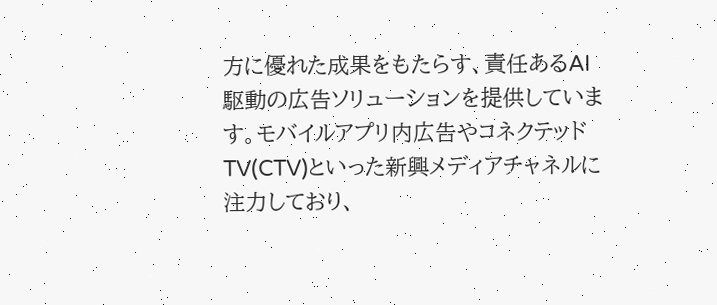方に優れた成果をもたらす、責任あるAI駆動の広告ソリューションを提供しています。モバイルアプリ内広告やコネクテッドTV(CTV)といった新興メディアチャネルに注力しており、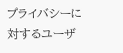プライバシーに対するユーザ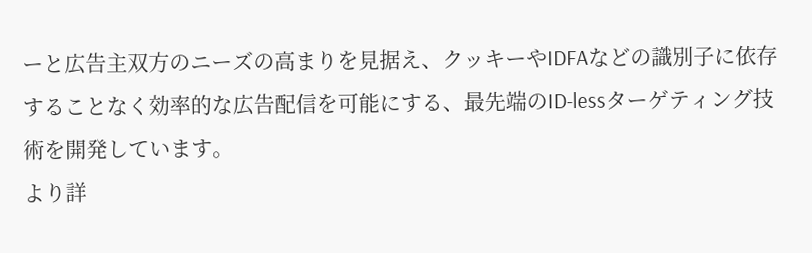ーと広告主双方のニーズの高まりを見据え、クッキーやIDFAなどの識別子に依存することなく効率的な広告配信を可能にする、最先端のID-lessターゲティング技術を開発しています。
より詳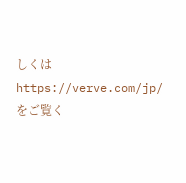しくは https://verve.com/jp/ をご覧く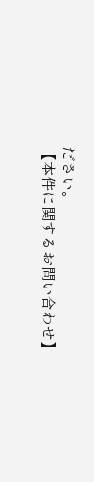ださい。
【本件に関するお問い合わせ】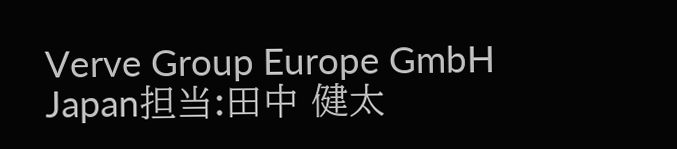Verve Group Europe GmbH
Japan担当:田中 健太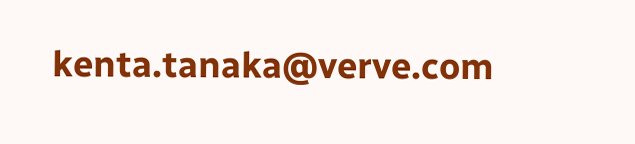kenta.tanaka@verve.com